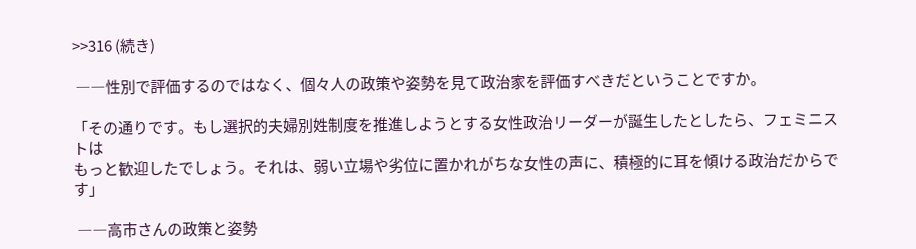>>316 (続き)

 ――性別で評価するのではなく、個々人の政策や姿勢を見て政治家を評価すべきだということですか。

「その通りです。もし選択的夫婦別姓制度を推進しようとする女性政治リーダーが誕生したとしたら、フェミニストは
もっと歓迎したでしょう。それは、弱い立場や劣位に置かれがちな女性の声に、積極的に耳を傾ける政治だからです」

 ――高市さんの政策と姿勢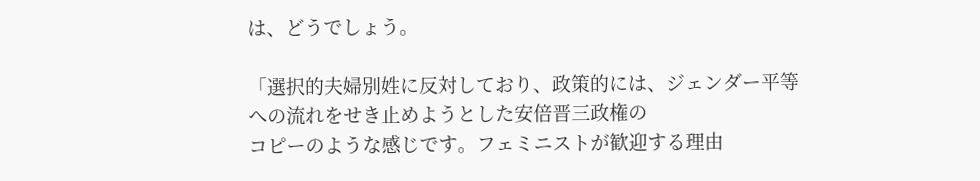は、どうでしょう。

「選択的夫婦別姓に反対しており、政策的には、ジェンダー平等への流れをせき止めようとした安倍晋三政権の
コピーのような感じです。フェミニストが歓迎する理由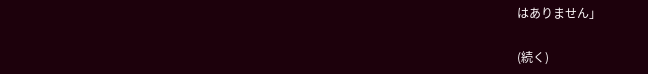はありません」

(続く)